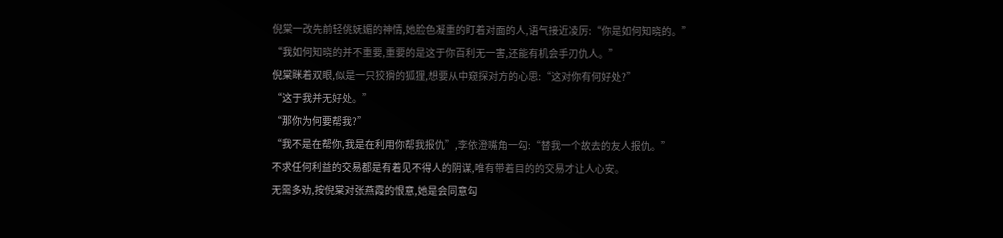倪棠一改先前轻佻妩媚的神情,她脸色凝重的盯着对面的人,语气接近凌厉:“你是如何知晓的。”
“我如何知晓的并不重要,重要的是这于你百利无一害,还能有机会手刃仇人。”
倪棠眯着双眼,似是一只狡猾的狐狸,想要从中窥探对方的心思:“这对你有何好处?”
“这于我并无好处。”
“那你为何要帮我?”
“我不是在帮你,我是在利用你帮我报仇”,李依澄嘴角一勾:“替我一个故去的友人报仇。”
不求任何利益的交易都是有着见不得人的阴谋,唯有带着目的的交易才让人心安。
无需多劝,按倪棠对张燕霞的恨意,她是会同意勾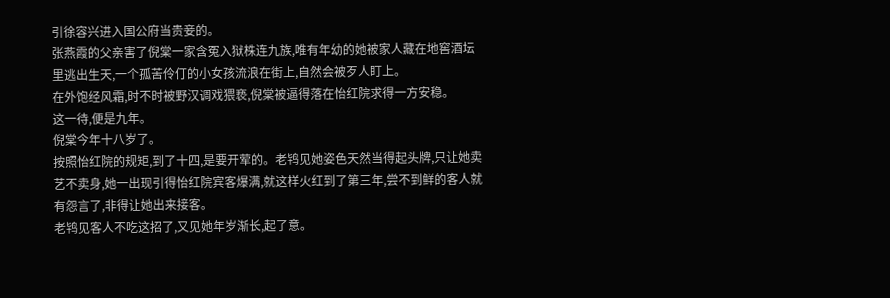引徐容兴进入国公府当贵妾的。
张燕霞的父亲害了倪棠一家含冤入狱株连九族,唯有年幼的她被家人藏在地窖酒坛里逃出生天,一个孤苦伶仃的小女孩流浪在街上,自然会被歹人盯上。
在外饱经风霜,时不时被野汉调戏猥亵,倪棠被逼得落在怡红院求得一方安稳。
这一待,便是九年。
倪棠今年十八岁了。
按照怡红院的规矩,到了十四,是要开荤的。老鸨见她姿色天然当得起头牌,只让她卖艺不卖身,她一出现引得怡红院宾客爆满,就这样火红到了第三年,尝不到鲜的客人就有怨言了,非得让她出来接客。
老鸨见客人不吃这招了,又见她年岁渐长,起了意。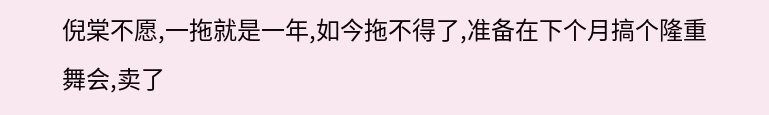倪棠不愿,一拖就是一年,如今拖不得了,准备在下个月搞个隆重舞会,卖了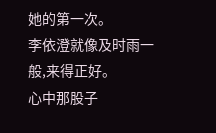她的第一次。
李依澄就像及时雨一般,来得正好。
心中那股子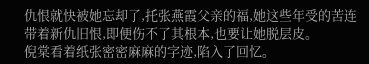仇恨就快被她忘却了,托张燕霞父亲的福,她这些年受的苦连带着新仇旧恨,即便伤不了其根本,也要让她脱层皮。
倪棠看着纸张密密麻麻的字迹,陷入了回忆。